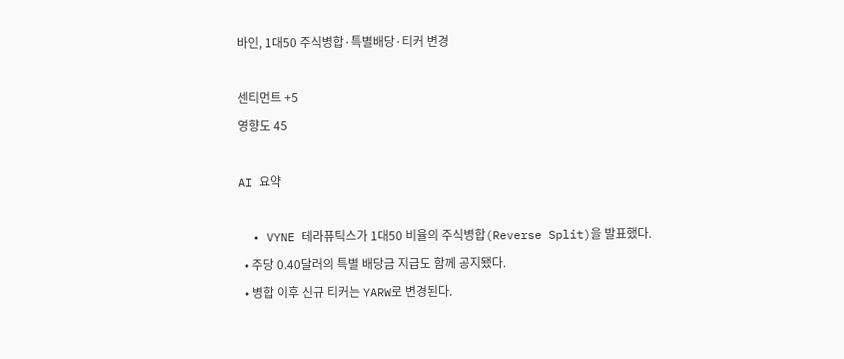바인, 1대50 주식병합·특별배당·티커 변경

센티먼트 +5
영향도 45

AI 요약

  • VYNE 테라퓨틱스가 1대50 비율의 주식병합(Reverse Split)을 발표했다.
  • 주당 0.40달러의 특별 배당금 지급도 함께 공지됐다.
  • 병합 이후 신규 티커는 YARW로 변경된다.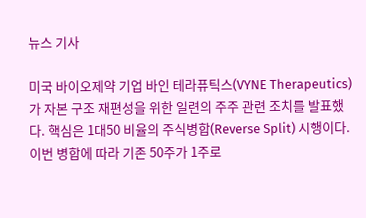뉴스 기사

미국 바이오제약 기업 바인 테라퓨틱스(VYNE Therapeutics)가 자본 구조 재편성을 위한 일련의 주주 관련 조치를 발표했다. 핵심은 1대50 비율의 주식병합(Reverse Split) 시행이다. 이번 병합에 따라 기존 50주가 1주로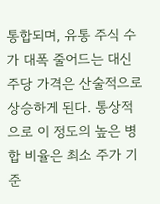통합되며, 유통 주식 수가 대폭 줄어드는 대신 주당 가격은 산술적으로 상승하게 된다. 통상적으로 이 정도의 높은 병합 비율은 최소 주가 기준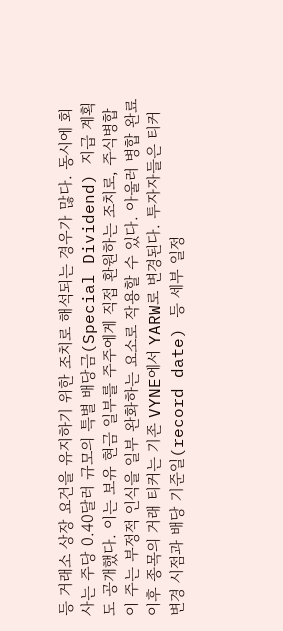등 거래소 상장 요건을 유지하기 위한 조치로 해석되는 경우가 많다. 동시에 회사는 주당 0.40달러 규모의 특별 배당금(Special Dividend) 지급 계획도 공개했다. 이는 보유 현금 일부를 주주에게 직접 환원하는 조치로, 주식병합이 주는 부정적 인식을 일부 완화하는 요소로 작용할 수 있다. 아울러 병합 완료 이후 종목의 거래 티커는 기존 VYNE에서 YARW로 변경된다. 투자자들은 티커 변경 시점과 배당 기준일(record date) 등 세부 일정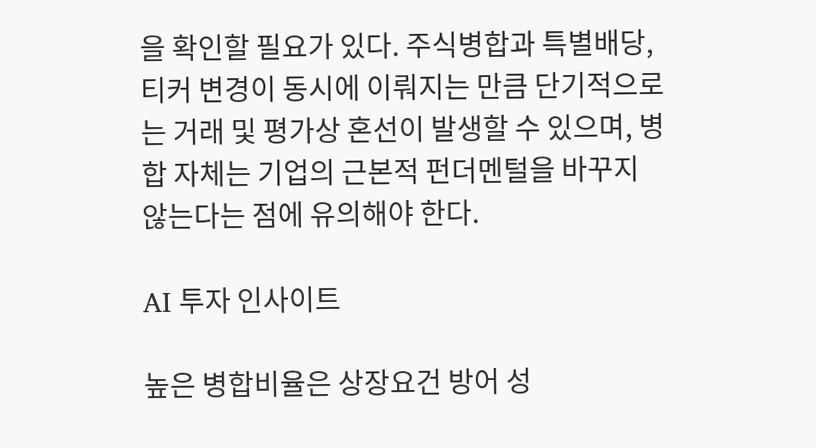을 확인할 필요가 있다. 주식병합과 특별배당, 티커 변경이 동시에 이뤄지는 만큼 단기적으로는 거래 및 평가상 혼선이 발생할 수 있으며, 병합 자체는 기업의 근본적 펀더멘털을 바꾸지 않는다는 점에 유의해야 한다.

AI 투자 인사이트

높은 병합비율은 상장요건 방어 성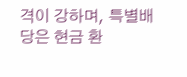격이 강하며, 특별배당은 현금 환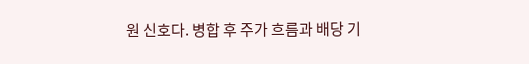원 신호다. 병합 후 주가 흐름과 배당 기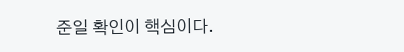준일 확인이 핵심이다.